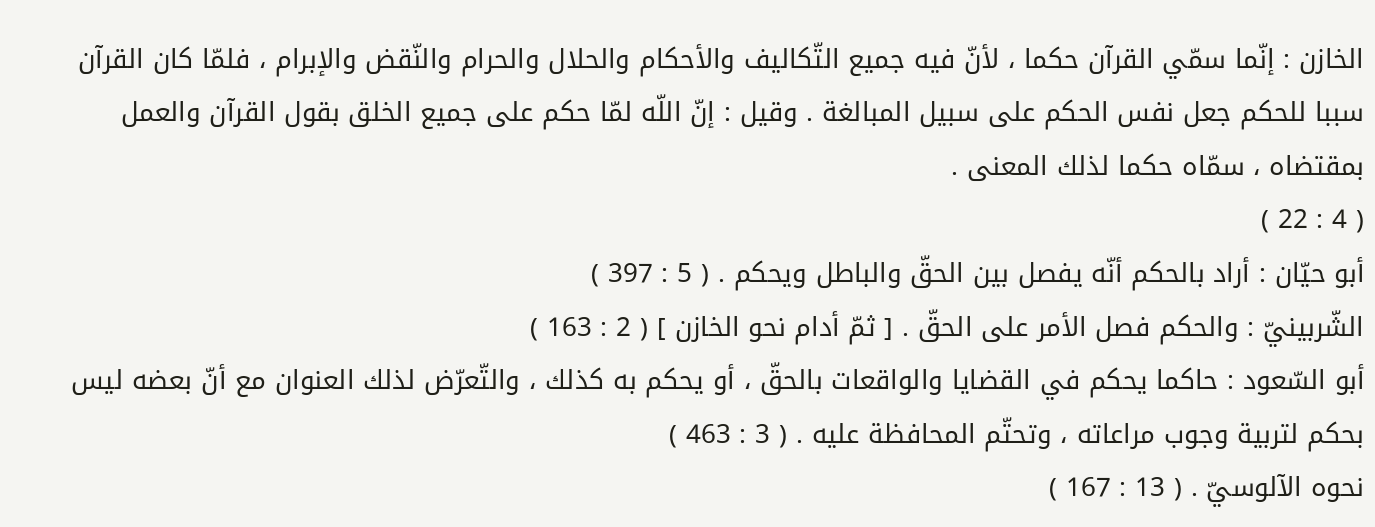الخازن : إنّما سمّي القرآن حكما ، لأنّ فيه جميع التّكاليف والأحكام والحلال والحرام والنّقض والإبرام ، فلمّا كان القرآن سببا للحكم جعل نفس الحكم على سبيل المبالغة . وقيل : إنّ اللّه لمّا حكم على جميع الخلق بقول القرآن والعمل بمقتضاه ، سمّاه حكما لذلك المعنى .
( 4 : 22 )
أبو حيّان : أراد بالحكم أنّه يفصل بين الحقّ والباطل ويحكم . ( 5 : 397 )
الشّربينيّ : والحكم فصل الأمر على الحقّ . [ ثمّ أدام نحو الخازن ] ( 2 : 163 )
أبو السّعود : حاكما يحكم في القضايا والواقعات بالحقّ ، أو يحكم به كذلك ، والتّعرّض لذلك العنوان مع أنّ بعضه ليس بحكم لتربية وجوب مراعاته ، وتحتّم المحافظة عليه . ( 3 : 463 )
نحوه الآلوسيّ . ( 13 : 167 )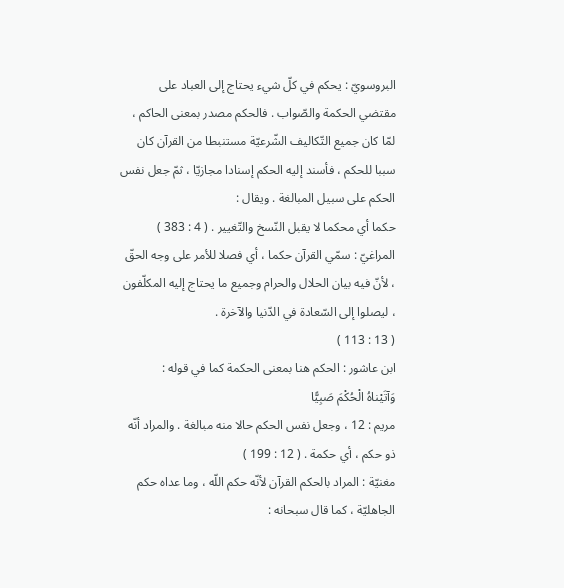البروسويّ : يحكم في كلّ شيء يحتاج إلى العباد على مقتضي الحكمة والصّواب . فالحكم مصدر بمعنى الحاكم ، لمّا كان جميع التّكاليف الشّرعيّة مستنبطا من القرآن كان سببا للحكم ، فأسند إليه الحكم إسنادا مجازيّا ، ثمّ جعل نفس الحكم على سبيل المبالغة . ويقال :
حكما أي محكما لا يقبل النّسخ والتّغيير . ( 4 : 383 )
المراغيّ : سمّي القرآن حكما ، أي فصلا للأمر على وجه الحقّ ، لأنّ فيه بيان الحلال والحرام وجميع ما يحتاج إليه المكلّفون ، ليصلوا إلى السّعادة في الدّنيا والآخرة .
( 13 : 113 )
ابن عاشور : الحكم هنا بمعنى الحكمة كما في قوله :
وَآتَيْناهُ الْحُكْمَ صَبِيًّا
مريم : 12 ، وجعل نفس الحكم حالا منه مبالغة . والمراد أنّه ذو حكم ، أي حكمة . ( 12 : 199 )
مغنيّة : المراد بالحكم القرآن لأنّه حكم اللّه ، وما عداه حكم الجاهليّة ، كما قال سبحانه :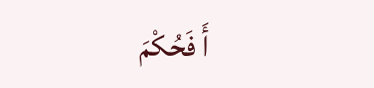أَ فَحُكْمَ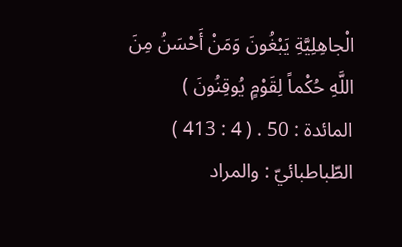الْجاهِلِيَّةِ يَبْغُونَ وَمَنْ أَحْسَنُ مِنَ اللَّهِ حُكْماً لِقَوْمٍ يُوقِنُونَ )
المائدة : 50 . ( 4 : 413 )
الطّباطبائيّ : والمراد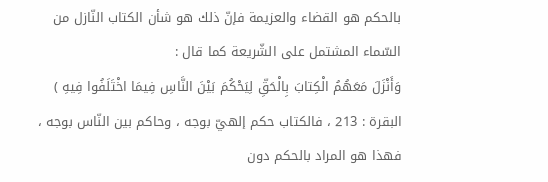بالحكم هو القضاء والعزيمة فإنّ ذلك هو شأن الكتاب النّازل من السّماء المشتمل على الشّريعة كما قال :
وَأَنْزَلَ مَعَهُمُ الْكِتابَ بِالْحَقِّ لِيَحْكُمَ بَيْنَ النَّاسِ فِيمَا اخْتَلَفُوا فِيهِ )
البقرة : 213 ، فالكتاب حكم إلهيّ بوجه ، وحاكم بين النّاس بوجه ، فهذا هو المراد بالحكم دون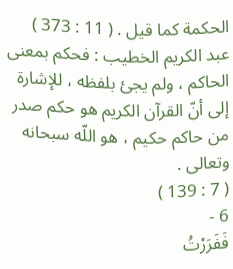الحكمة كما قيل . ( 11 : 373 )
عبد الكريم الخطيب : فحكم بمعنى الحاكم ، ولم يجئ بلفظه ، للإشارة إلى أنّ القرآن الكريم هو حكم صدر من حاكم حكيم ، هو اللّه سبحانه وتعالى .
( 7 : 139 )
6 -
فَفَرَرْتُ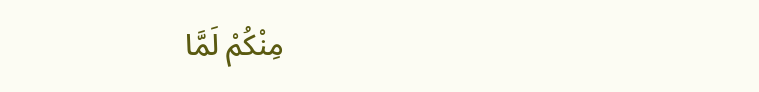مِنْكُمْ لَمَّا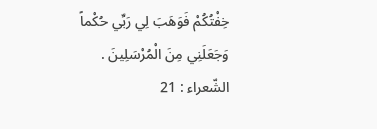خِفْتُكُمْ فَوَهَبَ لِي رَبِّي حُكْماً وَجَعَلَنِي مِنَ الْمُرْسَلِينَ .
الشّعراء : 21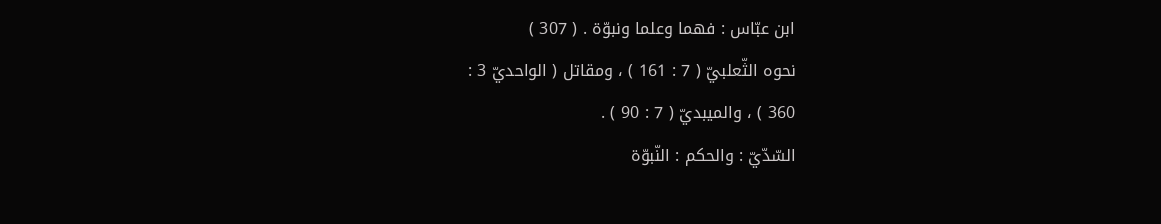ابن عبّاس : فهما وعلما ونبوّة . ( 307 )
نحوه الثّعلبيّ ( 7 : 161 ) ، ومقاتل ( الواحديّ 3 :
360 ) ، والميبديّ ( 7 : 90 ) .
السّدّيّ : والحكم : النّبوّة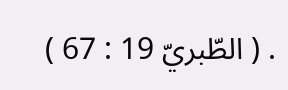. ( الطّبريّ 19 : 67 )